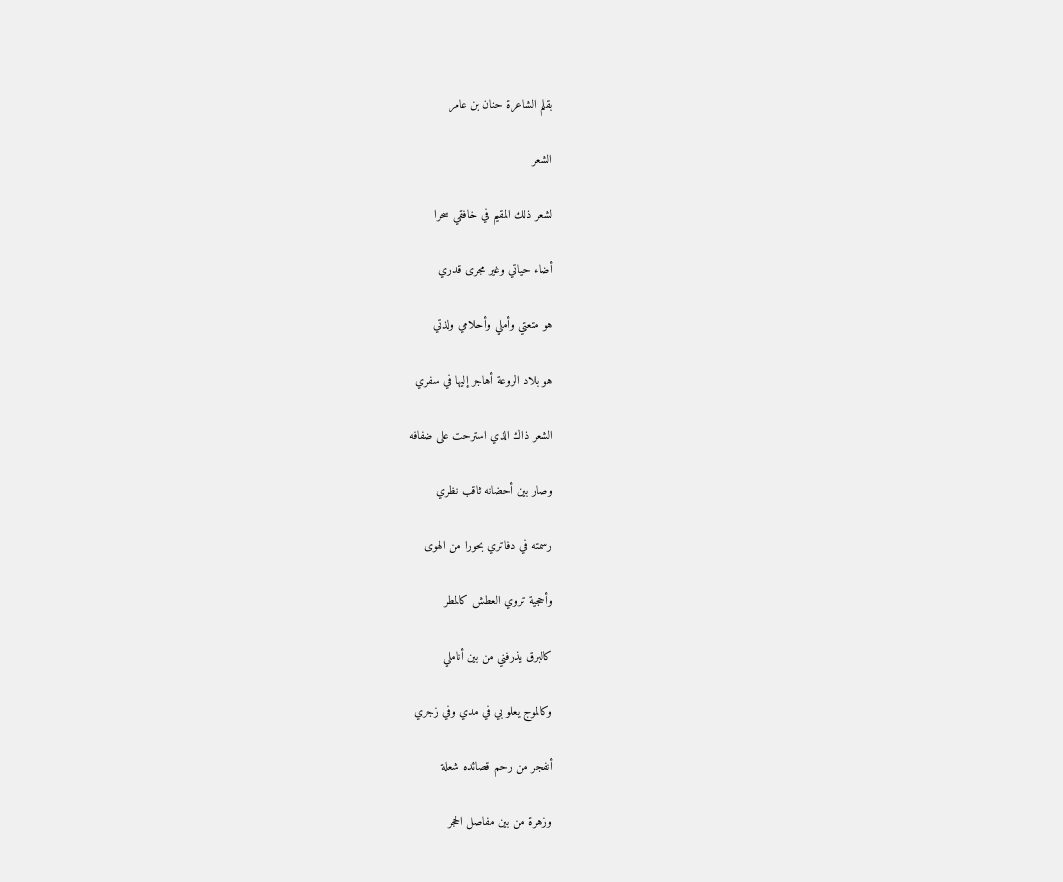بقلم الشاعرة حنان بن عامر

الشعر

لشعر ذلك المقيم في خافقي سحرا

أضاء حياتي وغير مجرى قدري

هو متعتي وأملي وأحلامي ولذتي

هو بلاد الروعة أهاجر إليها في سفري

الشعر ذاك الذي استرحت على ضفافه

وصار بين أحضانه ثاقب نظري

رسمته في دفاتري بحورا من الهوى

وأحجية تروي العطش كالمطر

كالبرق يذرفني من بين أناملي

وكالموج يعلو بي في مدي وفي زجري

أنفجر من رحم قصائده شعلة

وزهرة من بين مفاصل الحجر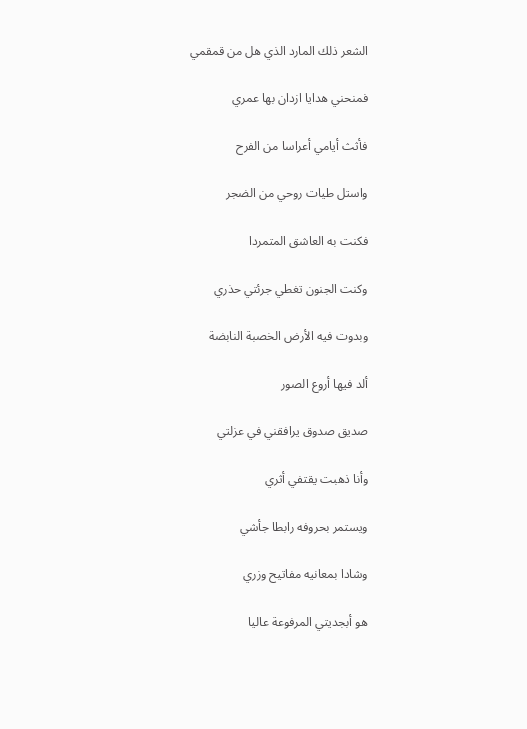الشعر ذلك المارد الذي هل من قمقمي

فمنحني هدايا ازدان بها عمري

فأثث أيامي أعراسا من الفرح

واستل طيات روحي من الضجر

فكنت به العاشق المتمردا

وكنت الجنون تغطي جرئتي حذري

وبدوت فيه الأرض الخصبة النابضة

ألد فيها أروع الصور

صديق صدوق يرافقني في عزلتي

وأنا ذهبت يقتفي أثري

ويستمر بحروفه رابطا جأشي

وشادا بمعانيه مفاتيح وزري

هو أبجديتي المرفوعة عاليا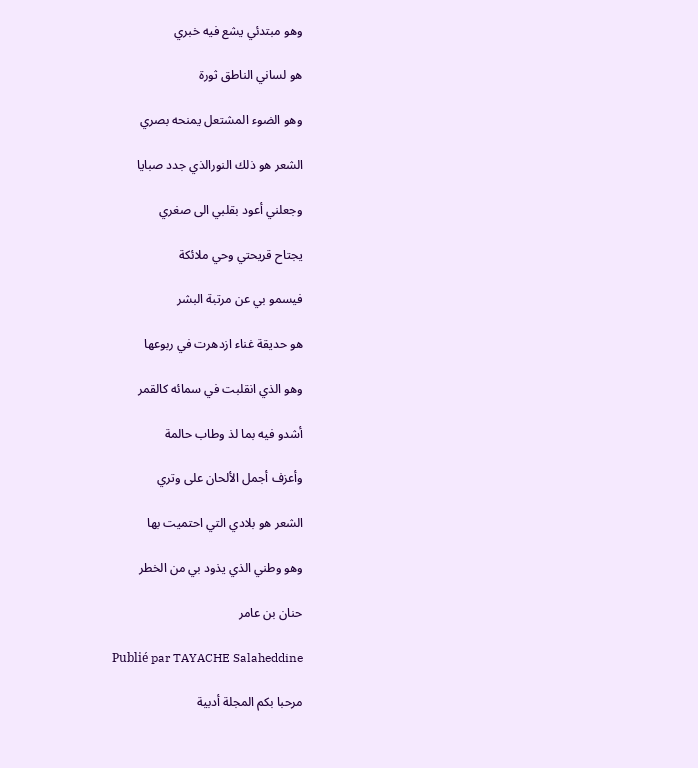وهو مبتدئي يشع فيه خبري

هو لساني الناطق ثورة

وهو الضوء المشتعل يمنحه بصري

الشعر هو ذلك النورالذي جدد صبايا

وجعلني أعود بقلبي الى صغري

يجتاح قريحتي وحي ملائكة

فيسمو بي عن مرتبة البشر

هو حديقة غناء ازدهرت في ربوعها

وهو الذي انقلبت في سمائه كالقمر

أشدو فيه بما لذ وطاب حالمة

وأعزف أجمل الألحان على وتري

الشعر هو بلادي التي احتميت بها

وهو وطني الذي يذود بي من الخطر

حنان بن عامر

Publié par TAYACHE Salaheddine

مرحبا بكم المجلة أدبية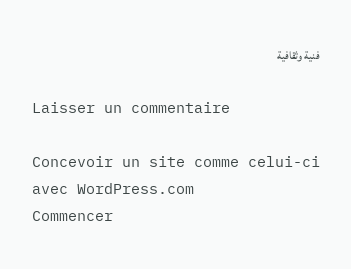فنية وثقافية

Laisser un commentaire

Concevoir un site comme celui-ci avec WordPress.com
Commencer